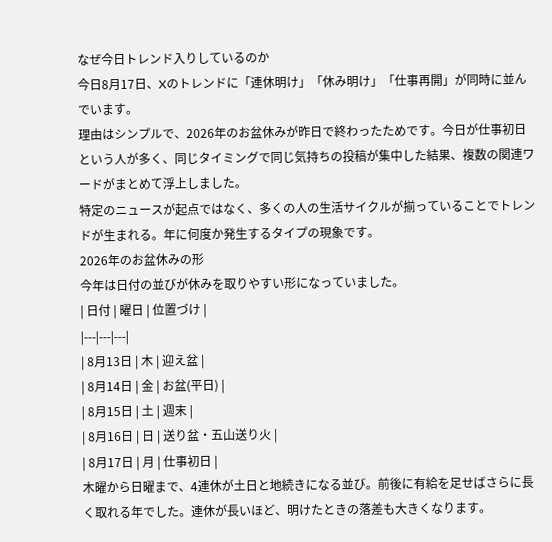なぜ今日トレンド入りしているのか
今日8月17日、Xのトレンドに「連休明け」「休み明け」「仕事再開」が同時に並んでいます。
理由はシンプルで、2026年のお盆休みが昨日で終わったためです。今日が仕事初日という人が多く、同じタイミングで同じ気持ちの投稿が集中した結果、複数の関連ワードがまとめて浮上しました。
特定のニュースが起点ではなく、多くの人の生活サイクルが揃っていることでトレンドが生まれる。年に何度か発生するタイプの現象です。
2026年のお盆休みの形
今年は日付の並びが休みを取りやすい形になっていました。
| 日付 | 曜日 | 位置づけ |
|---|---|---|
| 8月13日 | 木 | 迎え盆 |
| 8月14日 | 金 | お盆(平日) |
| 8月15日 | 土 | 週末 |
| 8月16日 | 日 | 送り盆・五山送り火 |
| 8月17日 | 月 | 仕事初日 |
木曜から日曜まで、4連休が土日と地続きになる並び。前後に有給を足せばさらに長く取れる年でした。連休が長いほど、明けたときの落差も大きくなります。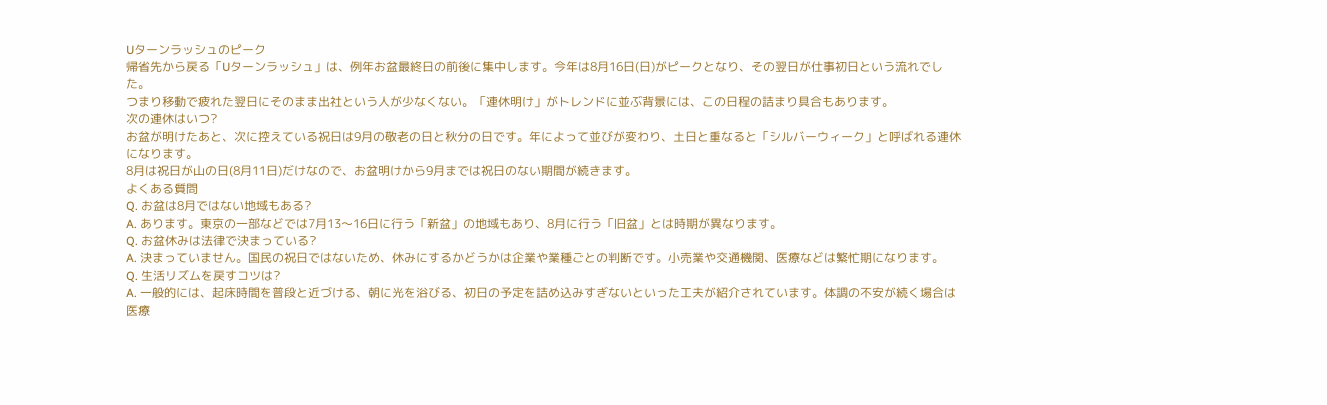Uターンラッシュのピーク
帰省先から戻る「Uターンラッシュ」は、例年お盆最終日の前後に集中します。今年は8月16日(日)がピークとなり、その翌日が仕事初日という流れでした。
つまり移動で疲れた翌日にそのまま出社という人が少なくない。「連休明け」がトレンドに並ぶ背景には、この日程の詰まり具合もあります。
次の連休はいつ?
お盆が明けたあと、次に控えている祝日は9月の敬老の日と秋分の日です。年によって並びが変わり、土日と重なると「シルバーウィーク」と呼ばれる連休になります。
8月は祝日が山の日(8月11日)だけなので、お盆明けから9月までは祝日のない期間が続きます。
よくある質問
Q. お盆は8月ではない地域もある?
A. あります。東京の一部などでは7月13〜16日に行う「新盆」の地域もあり、8月に行う「旧盆」とは時期が異なります。
Q. お盆休みは法律で決まっている?
A. 決まっていません。国民の祝日ではないため、休みにするかどうかは企業や業種ごとの判断です。小売業や交通機関、医療などは繁忙期になります。
Q. 生活リズムを戻すコツは?
A. 一般的には、起床時間を普段と近づける、朝に光を浴びる、初日の予定を詰め込みすぎないといった工夫が紹介されています。体調の不安が続く場合は医療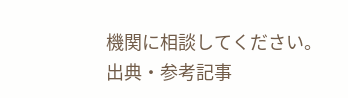機関に相談してください。
出典・参考記事